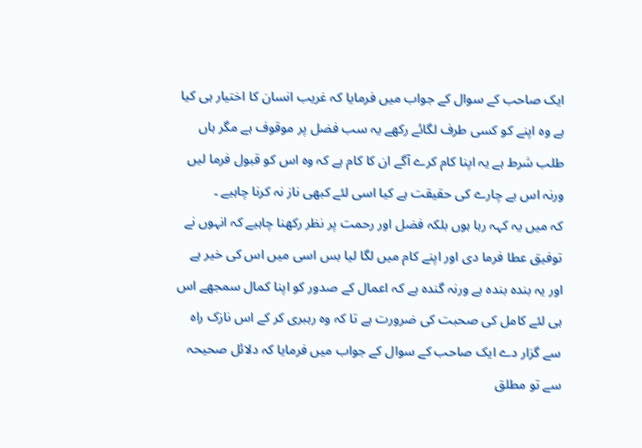ایک صاحب کے سوال کے جواب میں فرمایا کہ غریب انسان کا اختیار ہی کیا ہے وہ اپنے کو کسی طرف لگائے رکھے یہ سب فضل پر موقوف ہے مگر ہاں طلب شرط ہے یہ اپنا کام کرے آگے ان کا کام ہے کہ وہ اس کو قبول فرما لیں ورنہ اس بے چارے کی حقیقت ہے کیا اسی لئے کبھی ناز نہ کرنا چاہیے ۔
کہ میں یہ کہہ رہا ہوں بلکہ فضل اور رحمت پر نظر رکھنا چاہیے کہ انہوں نے توفیق عطا فرما دی اور اپنے کام میں لگا لیا بس اسی میں اس کی خیر ہے اور یہ بندہ بندہ ہے ورنہ گندہ ہے کہ اعمال کے صدور کو اپنا کمال سمجھے اس ہی لئے کامل کی صحبت کی ضرورت ہے تا کہ وہ رہبری کر کے اس نازک راہ سے گزار دے ایک صاحب کے سوال کے جواب میں فرمایا کہ دلائل صحیحہ سے تو مطلق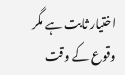اختیار ثابت ہے مگر وقوع کے وقت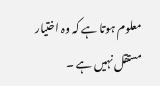معلوم ہوتا ہے کہ وہ اختیار مستقل نہیں ہے ۔